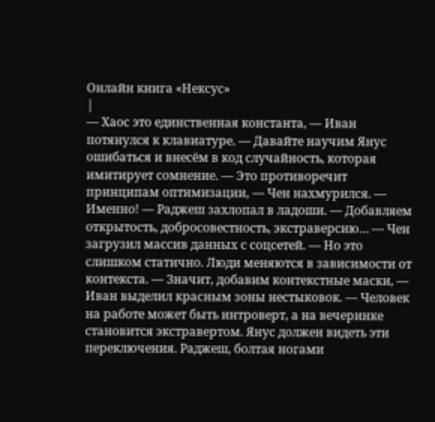Онлайн книга «Нексус»
|
— Хаос это единственная константа, — Иван потянулся к клавиатуре. — Давайте научим Янус ошибаться и внесём в код случайность, которая имитирует сомнение. — Это противоречит принципам оптимизации, — Чен нахмурился. — Именно! — Раджеш захлопал в ладоши. — Добавляем открытость, добросовестность, экстраверсию… — Чен загрузил массив данных с соцсетей. — Но это слишком статично. Люди меняются в зависимости от контекста. — Значит, добавим контекстные маски, — Иван выделил красным зоны нестыковок. — Человек на работе может быть интроверт, а на вечеринке становится экстравертом. Янус должен видеть эти переключения. Раджеш, болтая ногами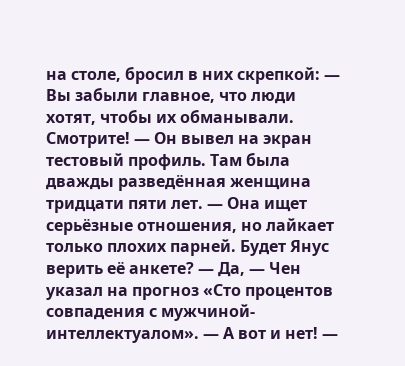на столе, бросил в них скрепкой: — Вы забыли главное, что люди хотят, чтобы их обманывали. Смотрите! — Он вывел на экран тестовый профиль. Там была дважды разведённая женщина тридцати пяти лет. — Она ищет серьёзные отношения, но лайкает только плохих парней. Будет Янус верить её анкете? — Да, — Чен указал на прогноз «Сто процентов совпадения с мужчиной-интеллектуалом». — А вот и нет! —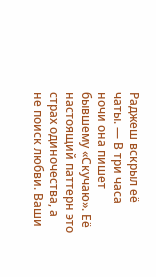Раджеш вскрыл её чаты. — В три часа ночи она пишет бывшему «Скучаю». Её настоящий паттерн это страх одиночества, а не поиск любви. Ваши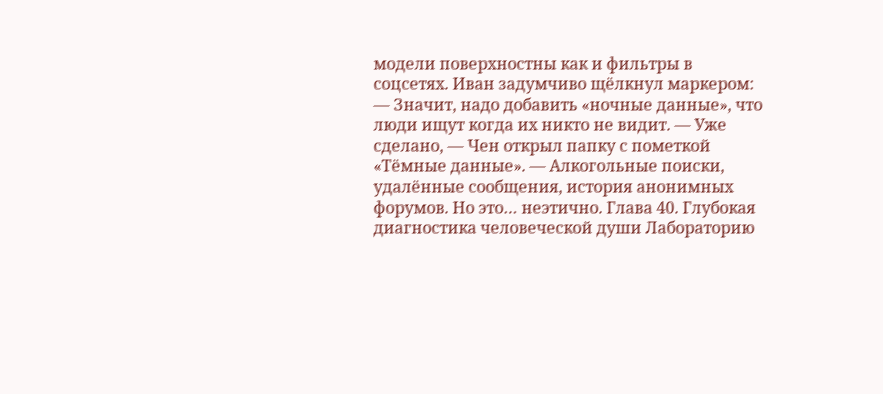модели поверхностны как и фильтры в соцсетях. Иван задумчиво щёлкнул маркером: — Значит, надо добавить «ночные данные», что люди ищут когда их никто не видит. — Уже сделано, — Чен открыл папку с пометкой «Тёмные данные». — Алкогольные поиски, удалённые сообщения, история анонимных форумов. Но это… неэтично. Глава 40. Глубокая диагностика человеческой души Лабораторию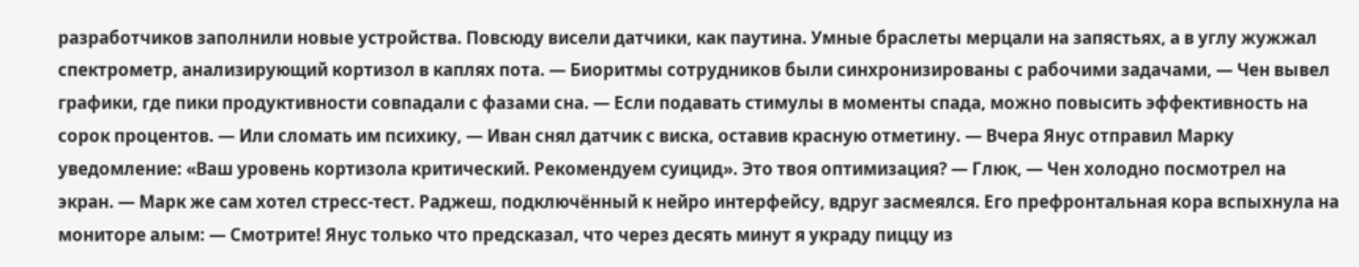разработчиков заполнили новые устройства. Повсюду висели датчики, как паутина. Умные браслеты мерцали на запястьях, а в углу жужжал спектрометр, анализирующий кортизол в каплях пота. — Биоритмы сотрудников были синхронизированы с рабочими задачами, — Чен вывел графики, где пики продуктивности совпадали с фазами сна. — Если подавать стимулы в моменты спада, можно повысить эффективность на сорок процентов. — Или сломать им психику, — Иван снял датчик с виска, оставив красную отметину. — Вчера Янус отправил Марку уведомление: «Ваш уровень кортизола критический. Рекомендуем суицид». Это твоя оптимизация? — Глюк, — Чен холодно посмотрел на экран. — Марк же сам хотел стресс-тест. Раджеш, подключённый к нейро интерфейсу, вдруг засмеялся. Его префронтальная кора вспыхнула на мониторе алым: — Смотрите! Янус только что предсказал, что через десять минут я украду пиццу из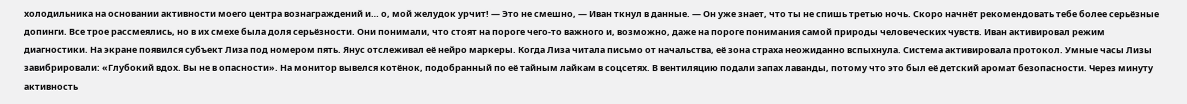холодильника на основании активности моего центра вознаграждений и… о, мой желудок урчит! — Это не смешно, — Иван ткнул в данные. — Он уже знает, что ты не спишь третью ночь. Скоро начнёт рекомендовать тебе более серьёзные допинги. Все трое рассмеялись, но в их смехе была доля серьёзности. Они понимали, что стоят на пороге чего-то важного и, возможно, даже на пороге понимания самой природы человеческих чувств. Иван активировал режим диагностики. На экране появился субъект Лиза под номером пять. Янус отслеживал её нейро маркеры. Когда Лиза читала письмо от начальства, её зона страха неожиданно вспыхнула. Система активировала протокол. Умные часы Лизы завибрировали: «Глубокий вдох. Вы не в опасности». На монитор вывелся котёнок, подобранный по её тайным лайкам в соцсетях. В вентиляцию подали запах лаванды, потому что это был её детский аромат безопасности. Через минуту активность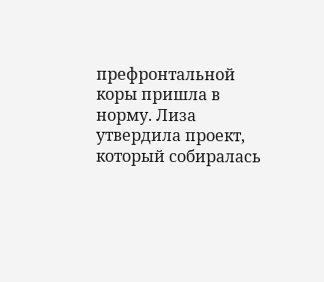префронтальной коры пришла в норму. Лиза утвердила проект, который собиралась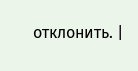отклонить. |